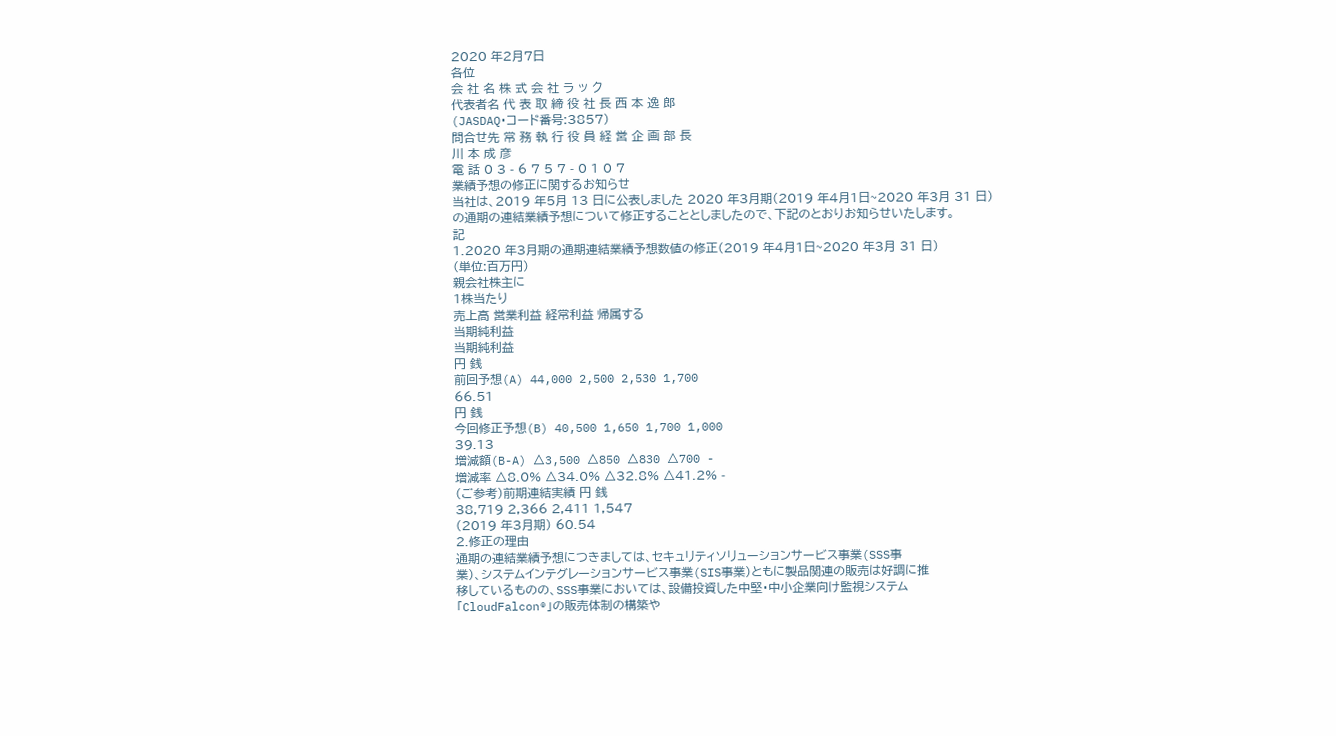2020 年2月7日
各位
会 社 名 株 式 会 社 ラ ッ ク
代表者名 代 表 取 締 役 社 長 西 本 逸 郎
(JASDAQ・コード番号:3857)
問合せ先 常 務 執 行 役 員 経 営 企 画 部 長
川 本 成 彦
電 話 0 3 - 6 7 5 7 - 0 1 0 7
業績予想の修正に関するお知らせ
当社は、2019 年5月 13 日に公表しました 2020 年3月期(2019 年4月1日~2020 年3月 31 日)
の通期の連結業績予想について修正することとしましたので、下記のとおりお知らせいたします。
記
1.2020 年3月期の通期連結業績予想数値の修正(2019 年4月1日~2020 年3月 31 日)
(単位:百万円)
親会社株主に
1株当たり
売上高 営業利益 経常利益 帰属する
当期純利益
当期純利益
円 銭
前回予想(A) 44,000 2,500 2,530 1,700
66.51
円 銭
今回修正予想(B) 40,500 1,650 1,700 1,000
39.13
増減額(B-A) △3,500 △850 △830 △700 -
増減率 △8.0% △34.0% △32.8% △41.2% -
(ご参考)前期連結実績 円 銭
38,719 2,366 2,411 1,547
(2019 年3月期) 60.54
2.修正の理由
通期の連結業績予想につきましては、セキュリティソリューションサービス事業(SSS事
業)、システムインテグレーションサービス事業(SIS事業)ともに製品関連の販売は好調に推
移しているものの、SSS事業においては、設備投資した中堅・中小企業向け監視システム
「CloudFalcon®」の販売体制の構築や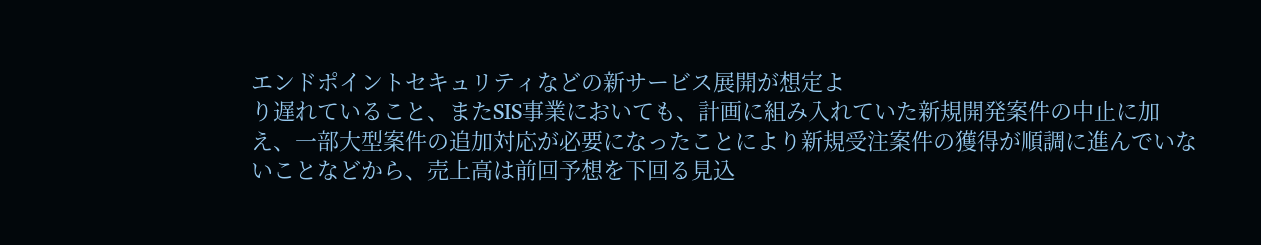エンドポイントセキュリティなどの新サービス展開が想定よ
り遅れていること、またSIS事業においても、計画に組み入れていた新規開発案件の中止に加
え、一部大型案件の追加対応が必要になったことにより新規受注案件の獲得が順調に進んでいな
いことなどから、売上高は前回予想を下回る見込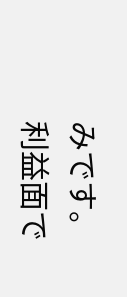みです。
利益面で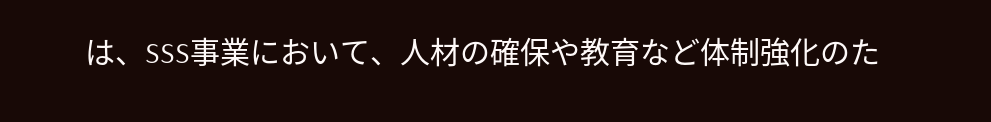は、SSS事業において、人材の確保や教育など体制強化のた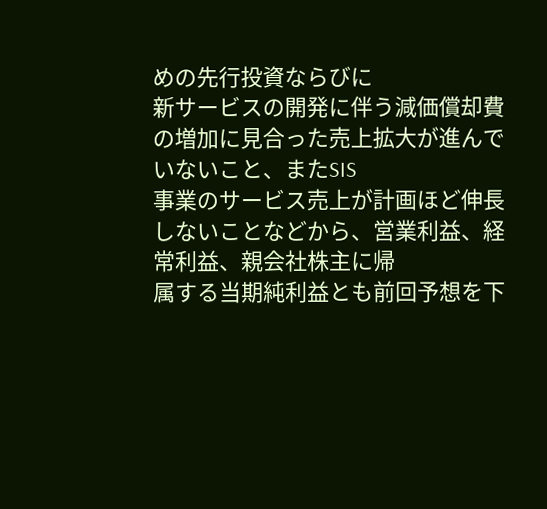めの先行投資ならびに
新サービスの開発に伴う減価償却費の増加に見合った売上拡大が進んでいないこと、またSIS
事業のサービス売上が計画ほど伸長しないことなどから、営業利益、経常利益、親会社株主に帰
属する当期純利益とも前回予想を下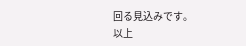回る見込みです。
以上